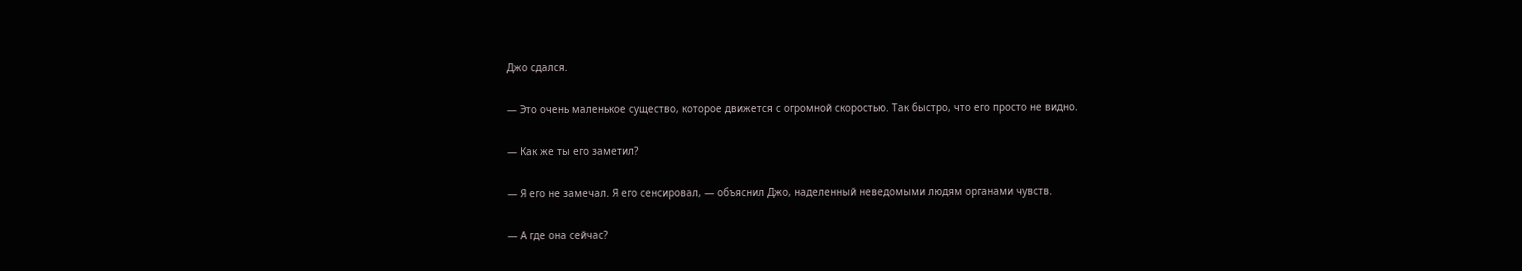Джо сдался.

— Это очень маленькое существо, которое движется с огромной скоростью. Так быстро, что его просто не видно.

— Как же ты его заметил?

— Я его не замечал. Я его сенсировал, — объяснил Джо, наделенный неведомыми людям органами чувств.

— А где она сейчас?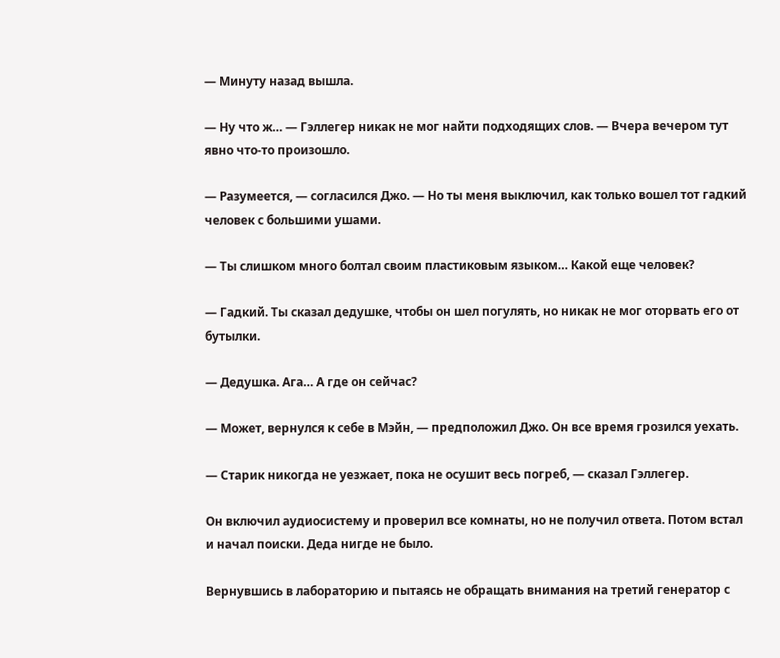— Минуту назад вышла.

— Ну что ж… — Гэллегер никак не мог найти подходящих слов. — Вчера вечером тут явно что-то произошло.

— Разумеется, — согласился Джо. — Но ты меня выключил, как только вошел тот гадкий человек с большими ушами.

— Ты слишком много болтал своим пластиковым языком… Какой еще человек?

— Гадкий. Ты сказал дедушке, чтобы он шел погулять, но никак не мог оторвать его от бутылки.

— Дедушка. Ага… А где он сейчас?

— Может, вернулся к себе в Мэйн, — предположил Джо. Он все время грозился уехать.

— Старик никогда не уезжает, пока не осушит весь погреб, — сказал Гэллегер.

Он включил аудиосистему и проверил все комнаты, но не получил ответа. Потом встал и начал поиски. Деда нигде не было.

Вернувшись в лабораторию и пытаясь не обращать внимания на третий генератор с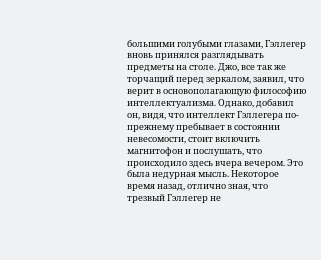большими голубыми глазами, Гэллегер вновь принялся разглядывать предметы на столе. Джо, все так же торчащий перед зеркалом, заявил, что верит в основополагающую философию интеллектуализма. Однако, добавил он, видя, что интеллект Гэллегера по-прежнему пребывает в состоянии невесомости, стоит включить магнитофон и послушать, что происходило здесь вчера вечером. Это была недурная мысль. Некоторое время назад, отлично зная, что трезвый Гэллегер не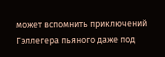может вспомнить приключений Гэллегера пьяного даже под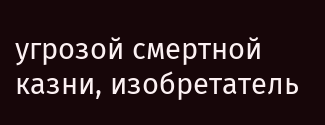угрозой смертной казни, изобретатель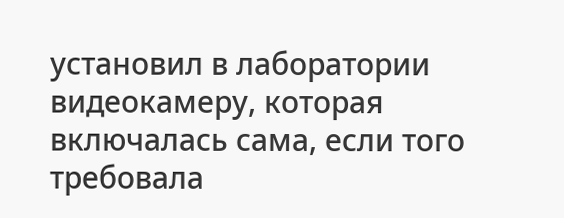установил в лаборатории видеокамеру, которая включалась сама, если того требовала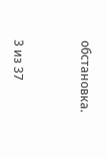обстановка.



3 из 37